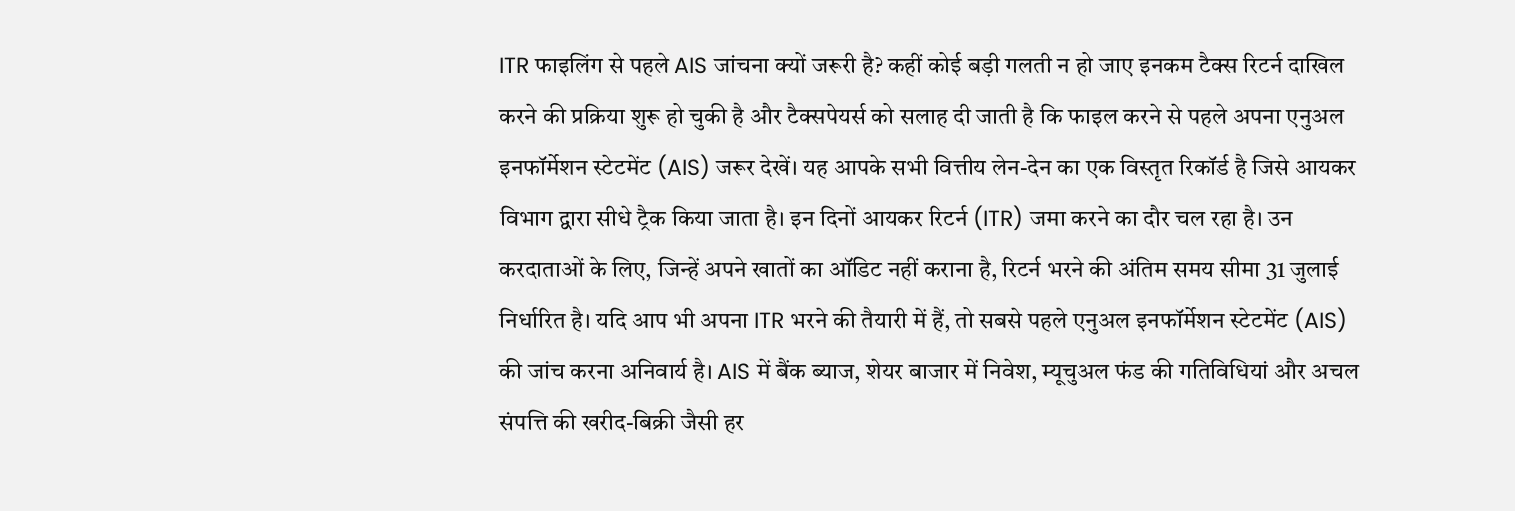ITR फाइलिंग से पहले AIS जांचना क्यों जरूरी है? कहीं कोई बड़ी गलती न हो जाए इनकम टैक्स रिटर्न दाखिल करने की प्रक्रिया शुरू हो चुकी है और टैक्सपेयर्स को सलाह दी जाती है कि फाइल करने से पहले अपना एनुअल इनफॉर्मेशन स्टेटमेंट (AIS) जरूर देखें। यह आपके सभी वित्तीय लेन-देन का एक विस्तृत रिकॉर्ड है जिसे आयकर विभाग द्वारा सीधे ट्रैक किया जाता है। इन दिनों आयकर रिटर्न (ITR) जमा करने का दौर चल रहा है। उन करदाताओं के लिए, जिन्हें अपने खातों का ऑडिट नहीं कराना है, रिटर्न भरने की अंतिम समय सीमा 31 जुलाई निर्धारित है। यदि आप भी अपना ITR भरने की तैयारी में हैं, तो सबसे पहले एनुअल इनफॉर्मेशन स्टेटमेंट (AIS) की जांच करना अनिवार्य है। AIS में बैंक ब्याज, शेयर बाजार में निवेश, म्यूचुअल फंड की गतिविधियां और अचल संपत्ति की खरीद-बिक्री जैसी हर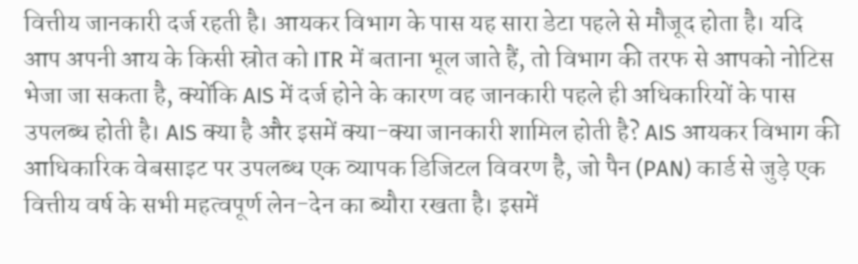वित्तीय जानकारी दर्ज रहती है। आयकर विभाग के पास यह सारा डेटा पहले से मौजूद होता है। यदि आप अपनी आय के किसी स्रोत को ITR में बताना भूल जाते हैं, तो विभाग की तरफ से आपको नोटिस भेजा जा सकता है, क्योंकि AIS में दर्ज होने के कारण वह जानकारी पहले ही अधिकारियों के पास उपलब्ध होती है। AIS क्या है और इसमें क्या-क्या जानकारी शामिल होती है? AIS आयकर विभाग की आधिकारिक वेबसाइट पर उपलब्ध एक व्यापक डिजिटल विवरण है, जो पैन (PAN) कार्ड से जुड़े एक वित्तीय वर्ष के सभी महत्वपूर्ण लेन-देन का ब्यौरा रखता है। इसमें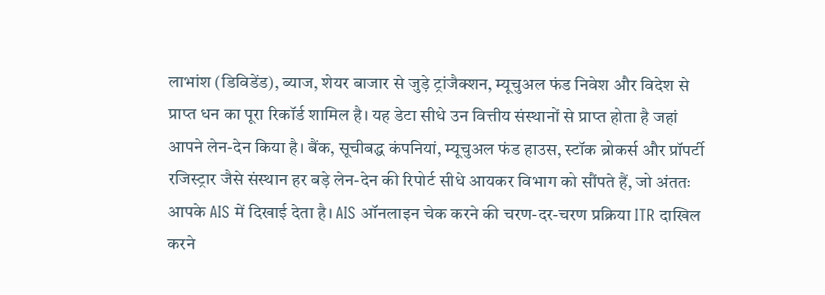लाभांश (डिविडेंड), ब्याज, शेयर बाजार से जुड़े ट्रांजैक्शन, म्यूचुअल फंड निवेश और विदेश से प्राप्त धन का पूरा रिकॉर्ड शामिल है। यह डेटा सीधे उन वित्तीय संस्थानों से प्राप्त होता है जहां आपने लेन-देन किया है। बैंक, सूचीबद्ध कंपनियां, म्यूचुअल फंड हाउस, स्टॉक ब्रोकर्स और प्रॉपर्टी रजिस्ट्रार जैसे संस्थान हर बड़े लेन-देन की रिपोर्ट सीधे आयकर विभाग को सौंपते हैं, जो अंततः आपके AIS में दिखाई देता है। AIS ऑनलाइन चेक करने की चरण-दर-चरण प्रक्रिया ITR दाखिल करने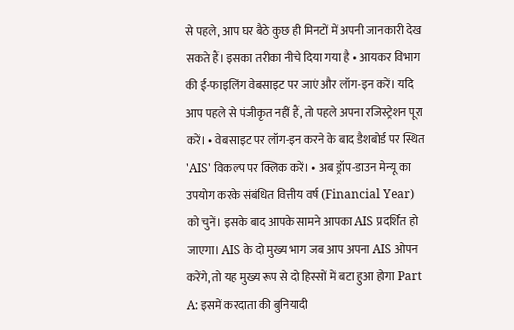से पहले, आप घर बैठे कुछ ही मिनटों में अपनी जानकारी देख सकते हैं। इसका तरीका नीचे दिया गया है • आयकर विभाग की ई-फाइलिंग वेबसाइट पर जाएं और लॉग-इन करें। यदि आप पहले से पंजीकृत नहीं हैं, तो पहले अपना रजिस्ट्रेशन पूरा करें। • वेबसाइट पर लॉग-इन करने के बाद डैशबोर्ड पर स्थित 'AIS' विकल्प पर क्लिक करें। • अब ड्रॉप-डाउन मेन्यू का उपयोग करके संबंधित वित्तीय वर्ष (Financial Year) को चुनें। इसके बाद आपके सामने आपका AIS प्रदर्शित हो जाएगा। AIS के दो मुख्य भाग जब आप अपना AIS ओपन करेंगे, तो यह मुख्य रूप से दो हिस्सों में बटा हुआ होगा Part A: इसमें करदाता की बुनियादी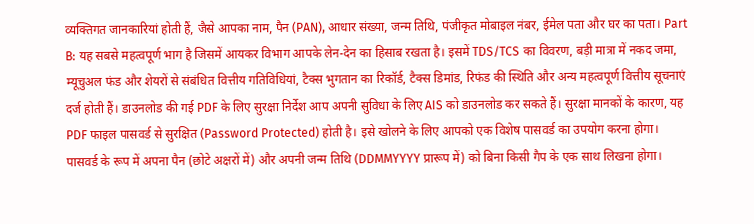व्यक्तिगत जानकारियां होती हैं, जैसे आपका नाम, पैन (PAN), आधार संख्या, जन्म तिथि, पंजीकृत मोबाइल नंबर, ईमेल पता और घर का पता। Part B: यह सबसे महत्वपूर्ण भाग है जिसमें आयकर विभाग आपके लेन-देन का हिसाब रखता है। इसमें TDS/TCS का विवरण, बड़ी मात्रा में नकद जमा, म्यूचुअल फंड और शेयरों से संबंधित वित्तीय गतिविधियां, टैक्स भुगतान का रिकॉर्ड, टैक्स डिमांड, रिफंड की स्थिति और अन्य महत्वपूर्ण वित्तीय सूचनाएं दर्ज होती हैं। डाउनलोड की गई PDF के लिए सुरक्षा निर्देश आप अपनी सुविधा के लिए AIS को डाउनलोड कर सकते हैं। सुरक्षा मानकों के कारण, यह PDF फाइल पासवर्ड से सुरक्षित (Password Protected) होती है। इसे खोलने के लिए आपको एक विशेष पासवर्ड का उपयोग करना होगा। पासवर्ड के रूप में अपना पैन (छोटे अक्षरों में) और अपनी जन्म तिथि (DDMMYYYY प्रारूप में) को बिना किसी गैप के एक साथ लिखना होगा।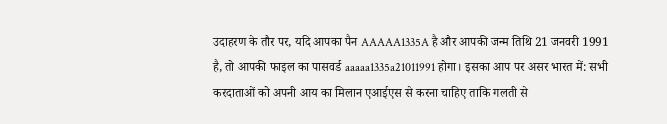उदाहरण के तौर पर, यदि आपका पैन AAAAA1335A है और आपकी जन्म तिथि 21 जनवरी 1991 है, तो आपकी फाइल का पासवर्ड aaaaa1335a21011991 होगा। इसका आप पर असर भारत में: सभी करदाताओं को अपनी आय का मिलान एआईएस से करना चाहिए ताकि गलती से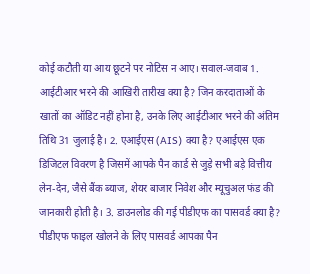कोई कटौती या आय छूटने पर नोटिस न आए। सवाल-जवाब 1. आईटीआर भरने की आखिरी तारीख क्या है? जिन करदाताओं के खातों का ऑडिट नहीं होना है, उनके लिए आईटीआर भरने की अंतिम तिथि 31 जुलाई है। 2. एआईएस (AIS) क्या है? एआईएस एक डिजिटल विवरण है जिसमें आपके पैन कार्ड से जुड़े सभी बड़े वित्तीय लेन-देन, जैसे बैंक ब्याज, शेयर बाजार निवेश और म्यूचुअल फंड की जानकारी होती है। 3. डाउनलोड की गई पीडीएफ का पासवर्ड क्या है? पीडीएफ फाइल खोलने के लिए पासवर्ड आपका पैन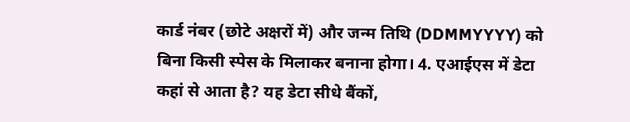कार्ड नंबर (छोटे अक्षरों में) और जन्म तिथि (DDMMYYYY) को बिना किसी स्पेस के मिलाकर बनाना होगा। 4. एआईएस में डेटा कहां से आता है? यह डेटा सीधे बैंकों,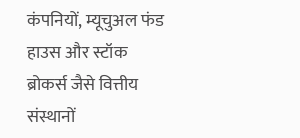कंपनियों, म्यूचुअल फंड हाउस और स्टॉक ब्रोकर्स जैसे वित्तीय संस्थानों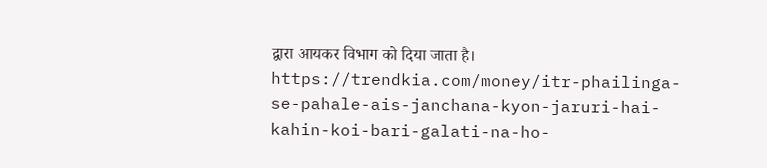द्वारा आयकर विभाग को दिया जाता है। https://trendkia.com/money/itr-phailinga-se-pahale-ais-janchana-kyon-jaruri-hai-kahin-koi-bari-galati-na-ho-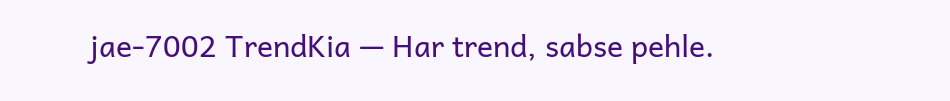jae-7002 TrendKia — Har trend, sabse pehle.